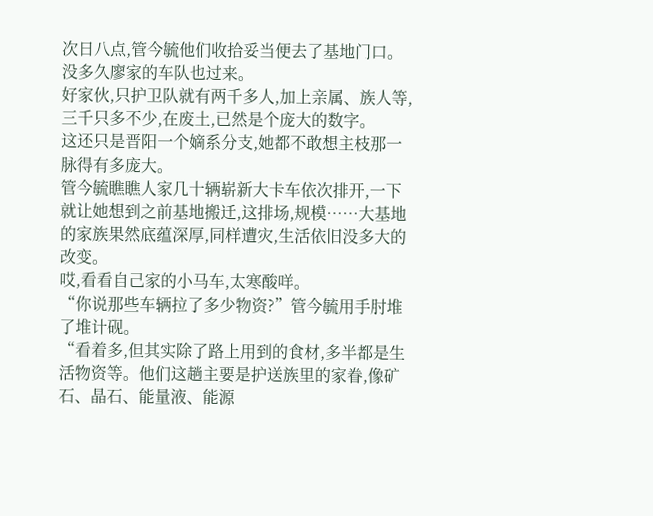次日八点,管今毓他们收拾妥当便去了基地门口。
没多久廖家的车队也过来。
好家伙,只护卫队就有两千多人,加上亲属、族人等,三千只多不少,在废土,已然是个庞大的数字。
这还只是晋阳一个嫡系分支,她都不敢想主枝那一脉得有多庞大。
管今毓瞧瞧人家几十辆崭新大卡车依次排开,一下就让她想到之前基地搬迁,这排场,规模……大基地的家族果然底蕴深厚,同样遭灾,生活依旧没多大的改变。
哎,看看自己家的小马车,太寒酸咩。
“你说那些车辆拉了多少物资?”管今毓用手肘堆了堆计砚。
“看着多,但其实除了路上用到的食材,多半都是生活物资等。他们这趟主要是护送族里的家眷,像矿石、晶石、能量液、能源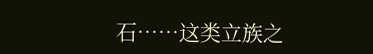石……这类立族之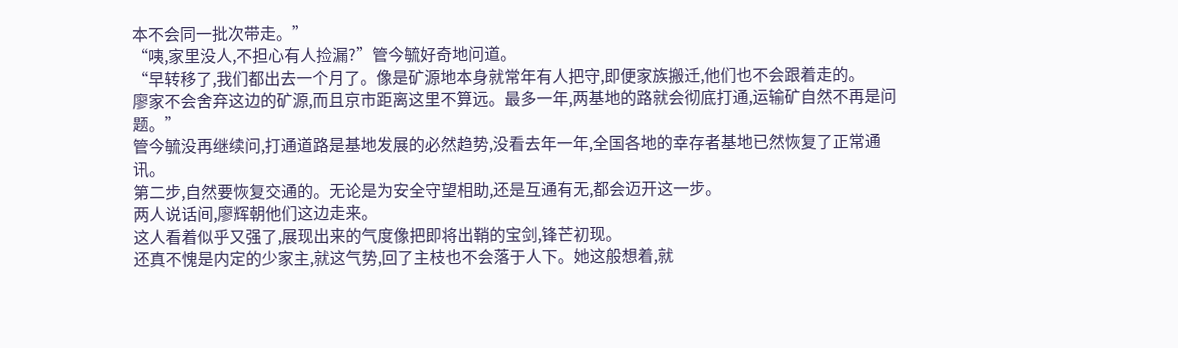本不会同一批次带走。”
“咦,家里没人,不担心有人捡漏?”管今毓好奇地问道。
“早转移了,我们都出去一个月了。像是矿源地本身就常年有人把守,即便家族搬迁,他们也不会跟着走的。
廖家不会舍弃这边的矿源,而且京市距离这里不算远。最多一年,两基地的路就会彻底打通,运输矿自然不再是问题。”
管今毓没再继续问,打通道路是基地发展的必然趋势,没看去年一年,全国各地的幸存者基地已然恢复了正常通讯。
第二步,自然要恢复交通的。无论是为安全守望相助,还是互通有无,都会迈开这一步。
两人说话间,廖辉朝他们这边走来。
这人看着似乎又强了,展现出来的气度像把即将出鞘的宝剑,锋芒初现。
还真不愧是内定的少家主,就这气势,回了主枝也不会落于人下。她这般想着,就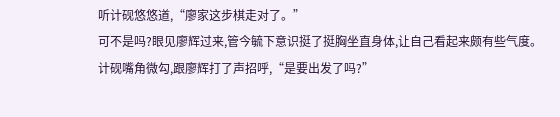听计砚悠悠道,“廖家这步棋走对了。”
可不是吗?眼见廖辉过来,管今毓下意识挺了挺胸坐直身体,让自己看起来颇有些气度。
计砚嘴角微勾,跟廖辉打了声招呼,“是要出发了吗?”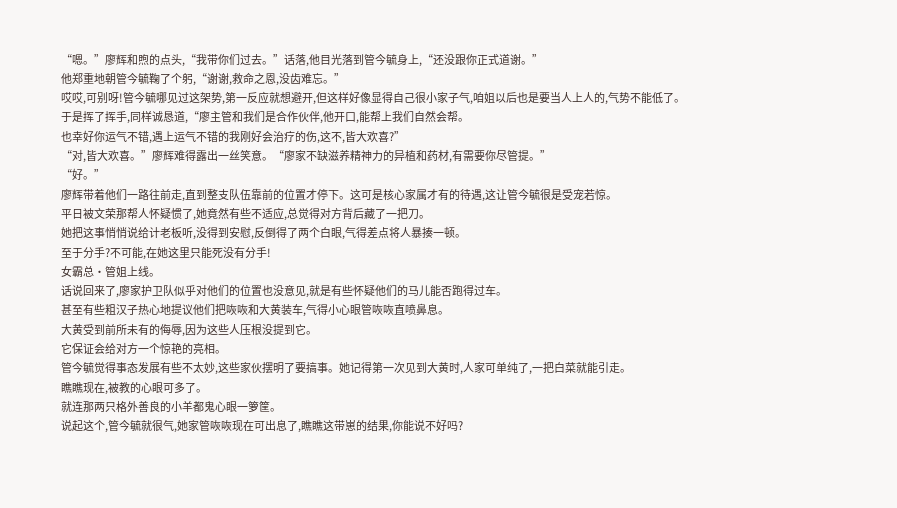“嗯。”廖辉和煦的点头,“我带你们过去。”话落,他目光落到管今毓身上,“还没跟你正式道谢。”
他郑重地朝管今毓鞠了个躬,“谢谢,救命之恩,没齿难忘。”
哎哎,可别呀!管今毓哪见过这架势,第一反应就想避开,但这样好像显得自己很小家子气,咱姐以后也是要当人上人的,气势不能低了。
于是挥了挥手,同样诚恳道,“廖主管和我们是合作伙伴,他开口,能帮上我们自然会帮。
也幸好你运气不错,遇上运气不错的我刚好会治疗的伤,这不,皆大欢喜?”
“对,皆大欢喜。”廖辉难得露出一丝笑意。“廖家不缺滋养精神力的异植和药材,有需要你尽管提。”
“好。”
廖辉带着他们一路往前走,直到整支队伍靠前的位置才停下。这可是核心家属才有的待遇,这让管今毓很是受宠若惊。
平日被文荣那帮人怀疑惯了,她竟然有些不适应,总觉得对方背后藏了一把刀。
她把这事悄悄说给计老板听,没得到安慰,反倒得了两个白眼,气得差点将人暴揍一顿。
至于分手?不可能,在她这里只能死没有分手!
女霸总·管姐上线。
话说回来了,廖家护卫队似乎对他们的位置也没意见,就是有些怀疑他们的马儿能否跑得过车。
甚至有些粗汉子热心地提议他们把咴咴和大黄装车,气得小心眼管咴咴直喷鼻息。
大黄受到前所未有的侮辱,因为这些人压根没提到它。
它保证会给对方一个惊艳的亮相。
管今毓觉得事态发展有些不太妙,这些家伙摆明了要搞事。她记得第一次见到大黄时,人家可单纯了,一把白菜就能引走。
瞧瞧现在,被教的心眼可多了。
就连那两只格外善良的小羊都鬼心眼一箩筐。
说起这个,管今毓就很气,她家管咴咴现在可出息了,瞧瞧这带崽的结果,你能说不好吗?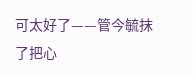可太好了——管今毓抹了把心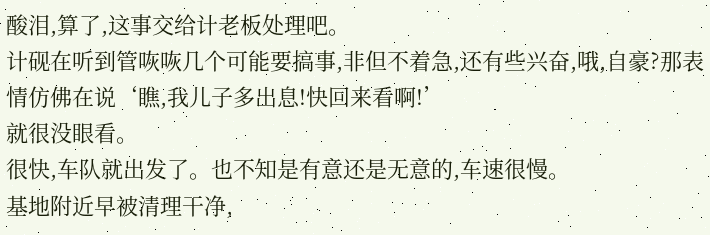酸泪,算了,这事交给计老板处理吧。
计砚在听到管咴咴几个可能要搞事,非但不着急,还有些兴奋,哦,自豪?那表情仿佛在说‘瞧,我儿子多出息!快回来看啊!’
就很没眼看。
很快,车队就出发了。也不知是有意还是无意的,车速很慢。
基地附近早被清理干净,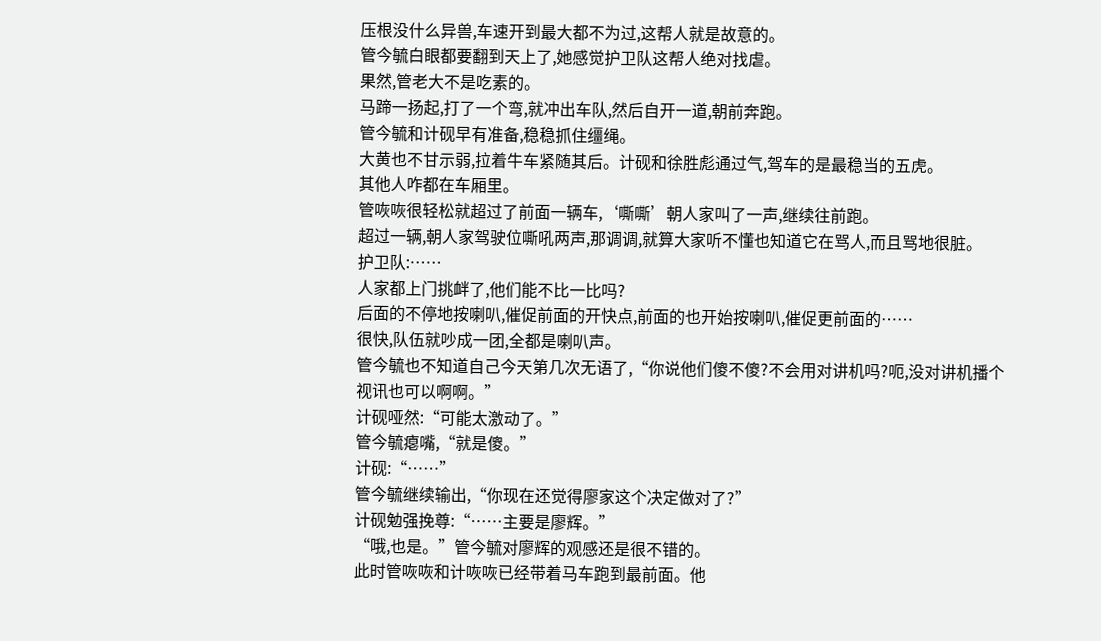压根没什么异兽,车速开到最大都不为过,这帮人就是故意的。
管今毓白眼都要翻到天上了,她感觉护卫队这帮人绝对找虐。
果然,管老大不是吃素的。
马蹄一扬起,打了一个弯,就冲出车队,然后自开一道,朝前奔跑。
管今毓和计砚早有准备,稳稳抓住缰绳。
大黄也不甘示弱,拉着牛车紧随其后。计砚和徐胜彪通过气,驾车的是最稳当的五虎。
其他人咋都在车厢里。
管咴咴很轻松就超过了前面一辆车,‘嘶嘶’朝人家叫了一声,继续往前跑。
超过一辆,朝人家驾驶位嘶吼两声,那调调,就算大家听不懂也知道它在骂人,而且骂地很脏。
护卫队:……
人家都上门挑衅了,他们能不比一比吗?
后面的不停地按喇叭,催促前面的开快点,前面的也开始按喇叭,催促更前面的……
很快,队伍就吵成一团,全都是喇叭声。
管今毓也不知道自己今天第几次无语了,“你说他们傻不傻?不会用对讲机吗?呃,没对讲机播个视讯也可以啊啊。”
计砚哑然:“可能太激动了。”
管今毓瘪嘴,“就是傻。”
计砚:“……”
管今毓继续输出,“你现在还觉得廖家这个决定做对了?”
计砚勉强挽尊:“……主要是廖辉。”
“哦,也是。”管今毓对廖辉的观感还是很不错的。
此时管咴咴和计咴咴已经带着马车跑到最前面。他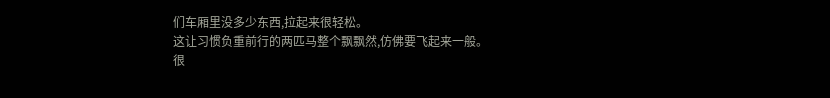们车厢里没多少东西,拉起来很轻松。
这让习惯负重前行的两匹马整个飘飘然,仿佛要飞起来一般。
很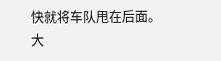快就将车队甩在后面。大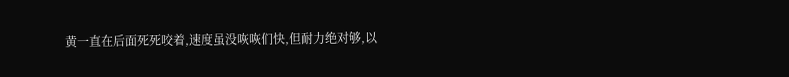黄一直在后面死死咬着,速度虽没咴咴们快,但耐力绝对够,以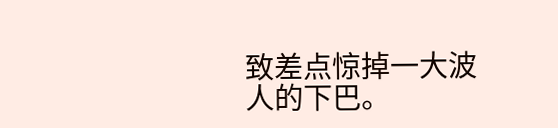致差点惊掉一大波人的下巴。